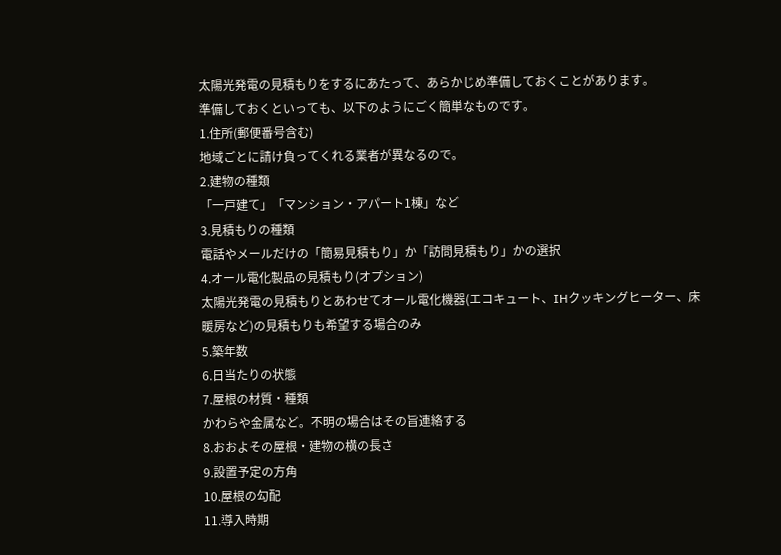太陽光発電の見積もりをするにあたって、あらかじめ準備しておくことがあります。
準備しておくといっても、以下のようにごく簡単なものです。
1.住所(郵便番号含む)
地域ごとに請け負ってくれる業者が異なるので。
2.建物の種類
「一戸建て」「マンション・アパート1棟」など
3.見積もりの種類
電話やメールだけの「簡易見積もり」か「訪問見積もり」かの選択
4.オール電化製品の見積もり(オプション)
太陽光発電の見積もりとあわせてオール電化機器(エコキュート、IHクッキングヒーター、床暖房など)の見積もりも希望する場合のみ
5.築年数
6.日当たりの状態
7.屋根の材質・種類
かわらや金属など。不明の場合はその旨連絡する
8.おおよその屋根・建物の横の長さ
9.設置予定の方角
10.屋根の勾配
11.導入時期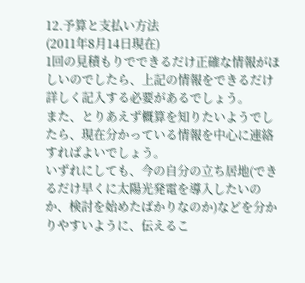12.予算と支払い方法
(2011年8月14日現在)
1回の見積もりでできるだけ正確な情報がほしいのでしたら、上記の情報をできるだけ詳しく記入する必要があるでしょう。
また、とりあえず概算を知りたいようでしたら、現在分かっている情報を中心に連絡すればよいでしょう。
いずれにしても、今の自分の立ち居地(できるだけ早くに太陽光発電を導入したいのか、検討を始めたばかりなのか)などを分かりやすいように、伝えるこ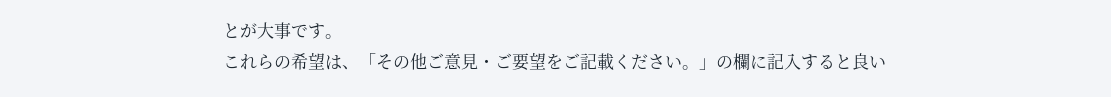とが大事です。
これらの希望は、「その他ご意見・ご要望をご記載ください。」の欄に記入すると良い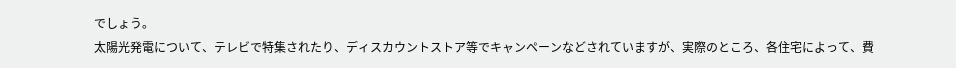でしょう。
太陽光発電について、テレビで特集されたり、ディスカウントストア等でキャンペーンなどされていますが、実際のところ、各住宅によって、費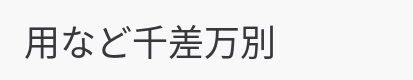用など千差万別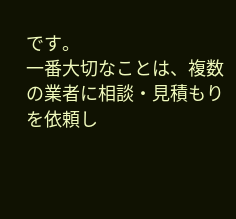です。
一番大切なことは、複数の業者に相談・見積もりを依頼し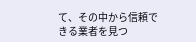て、その中から信頼できる業者を見つ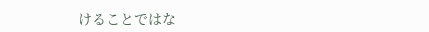けることではな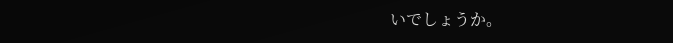いでしょうか。